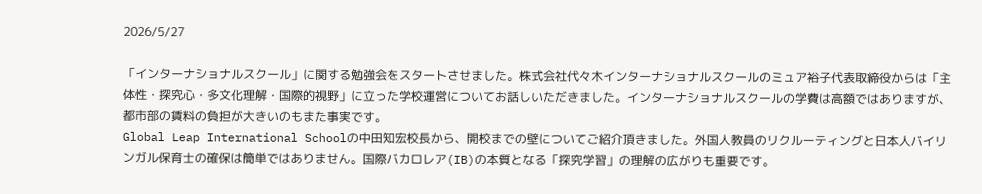2026/5/27

「インターナショナルスクール」に関する勉強会をスタートさせました。株式会社代々木インターナショナルスクールのミュア裕子代表取締役からは「主体性・探究心・多文化理解・国際的視野」に立った学校運営についてお話しいただきました。インターナショナルスクールの学費は高額ではありますが、都市部の賃料の負担が大きいのもまた事実です。
Global Leap International Schoolの中田知宏校長から、開校までの壁についてご紹介頂きました。外国人教員のリクルーティングと日本人バイリンガル保育士の確保は簡単ではありません。国際バカロレア(IB)の本質となる「探究学習」の理解の広がりも重要です。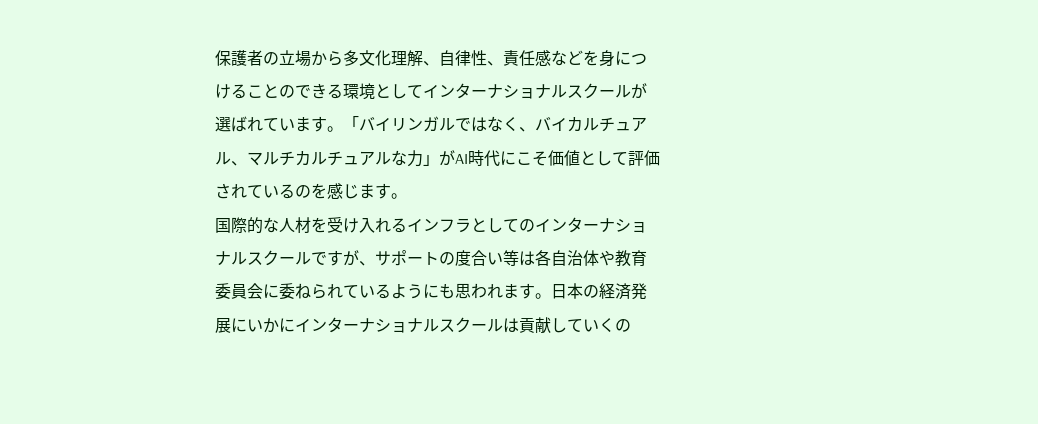保護者の立場から多文化理解、自律性、責任感などを身につけることのできる環境としてインターナショナルスクールが選ばれています。「バイリンガルではなく、バイカルチュアル、マルチカルチュアルな力」がAI時代にこそ価値として評価されているのを感じます。
国際的な人材を受け入れるインフラとしてのインターナショナルスクールですが、サポートの度合い等は各自治体や教育委員会に委ねられているようにも思われます。日本の経済発展にいかにインターナショナルスクールは貢献していくの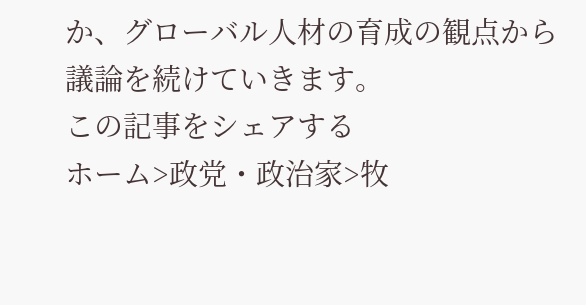か、グローバル人材の育成の観点から議論を続けていきます。
この記事をシェアする
ホーム>政党・政治家>牧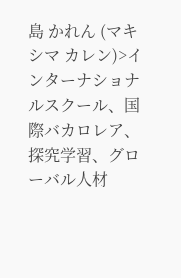島 かれん (マキシマ カレン)>インターナショナルスクール、国際バカロレア、探究学習、グローバル人材